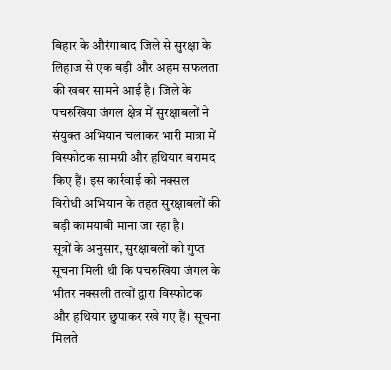बिहार के औरंगाबाद जिले से सुरक्षा के लिहाज से एक बड़ी और अहम सफलता की खबर सामने आई है। जिले के पचरुखिया जंगल क्षेत्र में सुरक्षाबलों ने संयुक्त अभियान चलाकर भारी मात्रा में विस्फोटक सामग्री और हथियार बरामद किए हैं। इस कार्रवाई को नक्सल विरोधी अभियान के तहत सुरक्षाबलों की बड़ी कामयाबी माना जा रहा है।
सूत्रों के अनुसार, सुरक्षाबलों को गुप्त सूचना मिली थी कि पचरुखिया जंगल के भीतर नक्सली तत्वों द्वारा विस्फोटक और हथियार छुपाकर रखे गए हैं। सूचना मिलते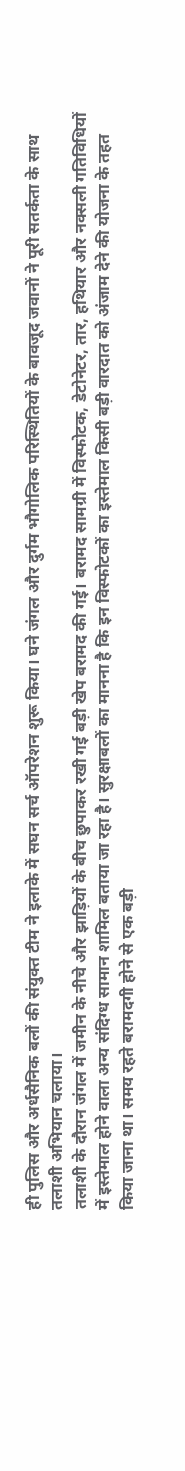ही पुलिस और अर्धसैनिक बलों की संयुक्त टीम ने इलाके में सघन सर्च ऑपरेशन शुरू किया। घने जंगल और दुर्गम भौगोलिक परिस्थितियों के बावजूद जवानों ने पूरी सतर्कता के साथ तलाशी अभियान चलाया।
तलाशी के दौरान जंगल में जमीन के नीचे और झाड़ियों के बीच छुपाकर रखी गई बड़ी खेप बरामद की गई। बरामद सामग्री में विस्फोटक, डेटोनेटर, तार, हथियार और नक्सली गतिविधियों में इस्तेमाल होने वाला अन्य संदिग्ध सामान शामिल बताया जा रहा है। सुरक्षाबलों का मानना है कि इन विस्फोटकों का इस्तेमाल किसी बड़ी वारदात को अंजाम देने की योजना के तहत किया जाना था। समय रहते बरामदगी होने से एक बड़ी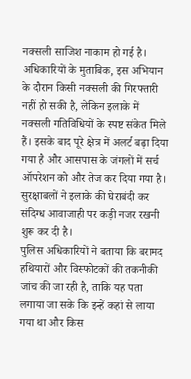नक्सली साजिश नाकाम हो गई है।
अधिकारियों के मुताबिक, इस अभियान के दौरान किसी नक्सली की गिरफ्तारी नहीं हो सकी है, लेकिन इलाके में नक्सली गतिविधियों के स्पष्ट संकेत मिले हैं। इसके बाद पूरे क्षेत्र में अलर्ट बढ़ा दिया गया है और आसपास के जंगलों में सर्च ऑपरेशन को और तेज कर दिया गया है। सुरक्षाबलों ने इलाके की घेराबंदी कर संदिग्ध आवाजाही पर कड़ी नजर रखनी शुरू कर दी है।
पुलिस अधिकारियों ने बताया कि बरामद हथियारों और विस्फोटकों की तकनीकी जांच की जा रही है, ताकि यह पता लगाया जा सके कि इन्हें कहां से लाया गया था और किस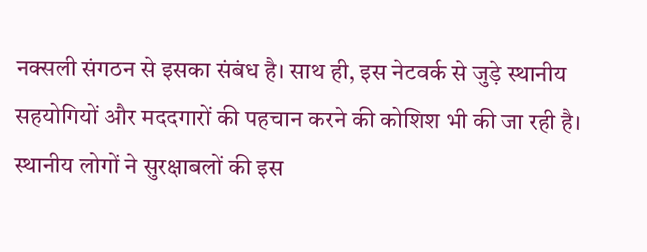नक्सली संगठन से इसका संबंध है। साथ ही, इस नेटवर्क से जुड़े स्थानीय सहयोगियों और मददगारों की पहचान करने की कोशिश भी की जा रही है।
स्थानीय लोगों ने सुरक्षाबलों की इस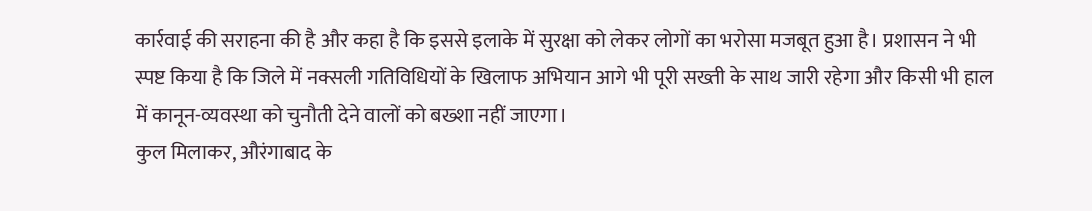कार्रवाई की सराहना की है और कहा है कि इससे इलाके में सुरक्षा को लेकर लोगों का भरोसा मजबूत हुआ है। प्रशासन ने भी स्पष्ट किया है कि जिले में नक्सली गतिविधियों के खिलाफ अभियान आगे भी पूरी सख्ती के साथ जारी रहेगा और किसी भी हाल में कानून-व्यवस्था को चुनौती देने वालों को बख्शा नहीं जाएगा।
कुल मिलाकर, औरंगाबाद के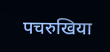पचरुखिया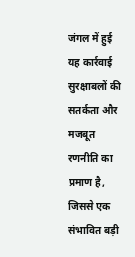जंगल में हुई यह कार्रवाई सुरक्षाबलों की सतर्कता और मजबूत रणनीति का प्रमाण है, जिससे एक संभावित बड़ी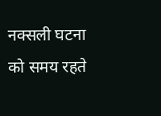नक्सली घटना को समय रहते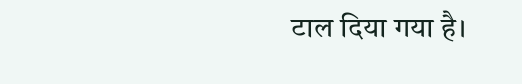टाल दिया गया है।